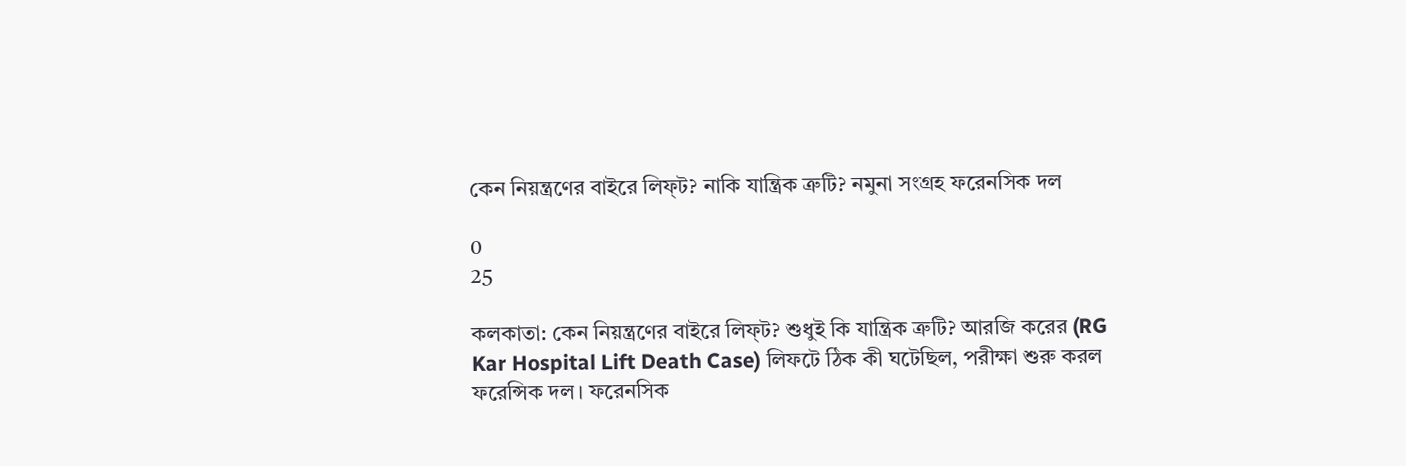কেন নিয়ন্ত্রণের বাইরে লিফ্‌ট? নাকি যান্ত্রিক ত্রুটি? নমুনা সংগ্রহ ফরেনসিক দল

0
25

কলকাতা: কেন নিয়ন্ত্রণের বাইরে লিফ্‌ট? শুধুই কি যান্ত্রিক ত্রুটি? আরজি করের (RG Kar Hospital Lift Death Case) লিফটে ঠিক কী ঘটেছিল, পরীক্ষা শুরু করল ফরেন্সিক দল। ফরেনসিক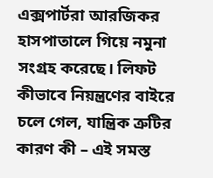এক্সপার্টরা আরজিকর হাসপাতালে গিয়ে নমুনা সংগ্রহ করেছে। লিফট কীভাবে নিয়ন্ত্রণের বাইরে চলে গেল, যান্ত্রিক ত্রুটির কারণ কী – এই সমস্ত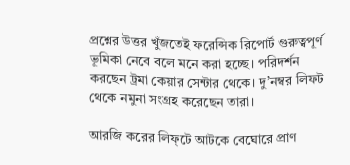প্রশ্নের উত্তর খুঁজতেই ফরেন্সিক রিপোর্ট গুরুত্বপূর্ণ ভূমিকা নেবে বলে মনে করা হচ্ছে। পরিদর্শন করছেন ট্রমা কেয়ার সেন্টার থেকে। দু’নম্বর লিফট থেকে নমুনা সংগ্রহ করেছেন তারা।

আরজি করের লিফ্‌টে আটকে বেঘোরে প্রাণ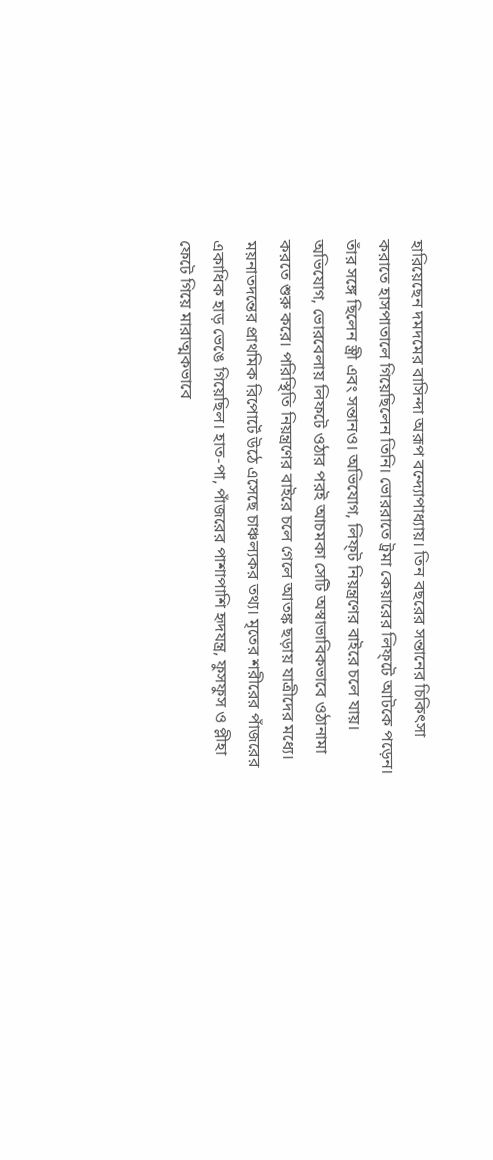হারিয়েছেন দমদমের বাসিন্দা অরূপ বন্দ্যোপাধ্যায়। তিন বছরের সন্তানের চিকিৎসা করাতে হাসপাতালে গিয়েছিলেন তিনি। ভোররাতে ট্রমা কেয়ারের লিফ্‌টে আটকে পড়েন। তাঁর সঙ্গে ছিলেন স্ত্রী এবং সন্তানও। অভিযোগ, লিফ্‌ট নিয়ন্ত্রণের বাইরে চলে যায়। অভিযোগ, ভোরবেলায় লিফটে ওঠার পরই আচমকা সেটি অস্বাভাবিকভাবে ওঠানামা করতে শুরু করে। পরিস্থিতি নিয়ন্ত্রণের বাইরে চলে গেলে আতঙ্ক ছড়ায় যাত্রীদের মধ্যে। ময়নাতদন্তের প্রাথমিক রিপোর্টে উঠে এসেছে চাঞ্চল্যকর তথ্য। মৃতের শরীরের পাঁজরের একাধিক হাড় ভেঙে গিয়েছিল। হাত-পা, পাঁজরের পাশাপাশি হৃদযন্ত্র, ফুসফুস ও প্লীহা ফেটে গিয়ে মারাত্মকভাবে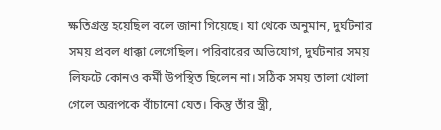ক্ষতিগ্রস্ত হয়েছিল বলে জানা গিয়েছে। যা থেকে অনুমান, দুর্ঘটনার সময় প্রবল ধাক্কা লেগেছিল। পরিবারের অভিযোগ, দুর্ঘটনার সময় লিফটে কোনও কর্মী উপস্থিত ছিলেন না। সঠিক সময় তালা খোলা গেলে অরূপকে বাঁচানো যেত। কিন্তু তাঁর স্ত্রী,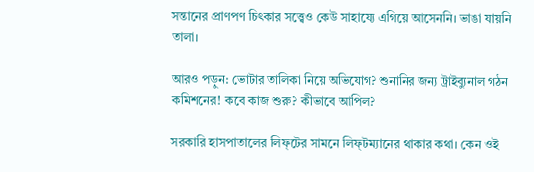সন্তানের প্রাণপণ চিৎকার সত্ত্বেও কেউ সাহায্যে এগিয়ে আসেননি। ভাঙা যায়নি তালা।

আরও পড়ুন: ভোটার তালিকা নিয়ে অভিযোগ? শুনানির জন্য ট্রাইব্যুনাল গঠন কমিশনের! কবে কাজ শুরু? কীভাবে আপিল?

সরকারি হাসপাতালের লিফ্‌টের সামনে লিফ্‌টম্যানের থাকার কথা। কেন ওই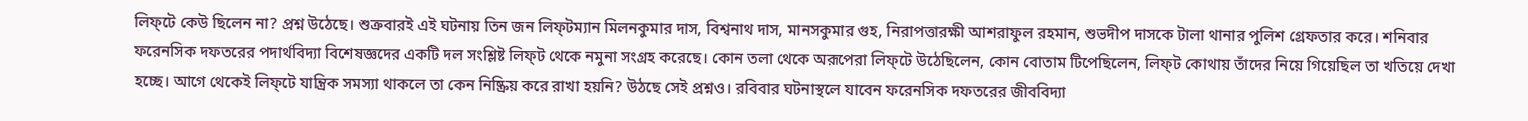লিফ্‌টে কেউ ছিলেন না? প্রশ্ন উঠেছে। শুক্রবারই এই ঘটনায় তিন জন লিফ্‌টম্যান মিলনকুমার দাস, বিশ্বনাথ দাস, মানসকুমার গুহ, নিরাপত্তারক্ষী আশরাফুল রহমান, শুভদীপ দাসকে টালা থানার পুলিশ গ্রেফতার করে। শনিবার ফরেনসিক দফতরের পদার্থবিদ্যা বিশেষজ্ঞদের একটি দল সংশ্লিষ্ট লিফ্‌ট থেকে নমুনা সংগ্রহ করেছে। কোন তলা থেকে অরূপেরা লিফ্‌টে উঠেছিলেন, কোন বোতাম টিপেছিলেন, লিফ্‌ট কোথায় তাঁদের নিয়ে গিয়েছিল তা খতিয়ে দেখা হচ্ছে। আগে থেকেই লিফ্‌টে যান্ত্রিক সমস্যা থাকলে তা কেন নিষ্ক্রিয় করে রাখা হয়নি? উঠছে সেই প্রশ্নও। রবিবার ঘটনাস্থলে যাবেন ফরেনসিক দফতরের জীববিদ্যা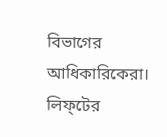বিভাগের আধিকারিকেরা। লিফ্‌টের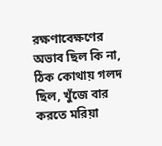রক্ষণাবেক্ষণের অভাব ছিল কি না, ঠিক কোথায় গলদ ছিল, খুঁজে বার করতে মরিয়া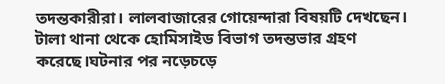তদন্তকারীরা। লালবাজারের গোয়েন্দারা বিষয়টি দেখছেন। টালা থানা থেকে হোমিসাইড বিভাগ তদন্তভার গ্রহণ করেছে।ঘটনার পর নড়েচড়ে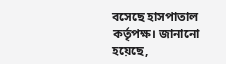বসেছে হাসপাতাল কর্তৃপক্ষ। জানানো হয়েছে,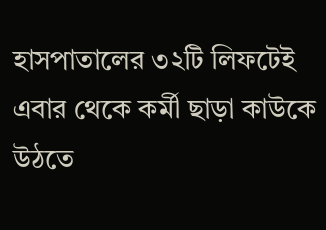হাসপাতালের ৩২টি লিফটেই এবার থেকে কর্মী ছাড়া কাউকে উঠতে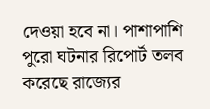দেওয়া হবে না। পাশাপাশি পুরো ঘটনার রিপোর্ট তলব করেছে রাজ্যের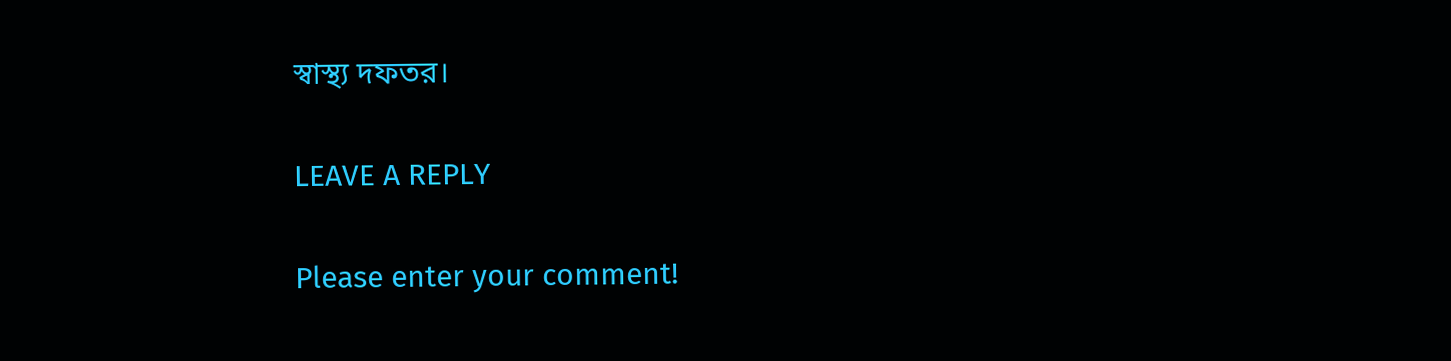স্বাস্থ্য দফতর।

LEAVE A REPLY

Please enter your comment!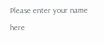Please enter your name here